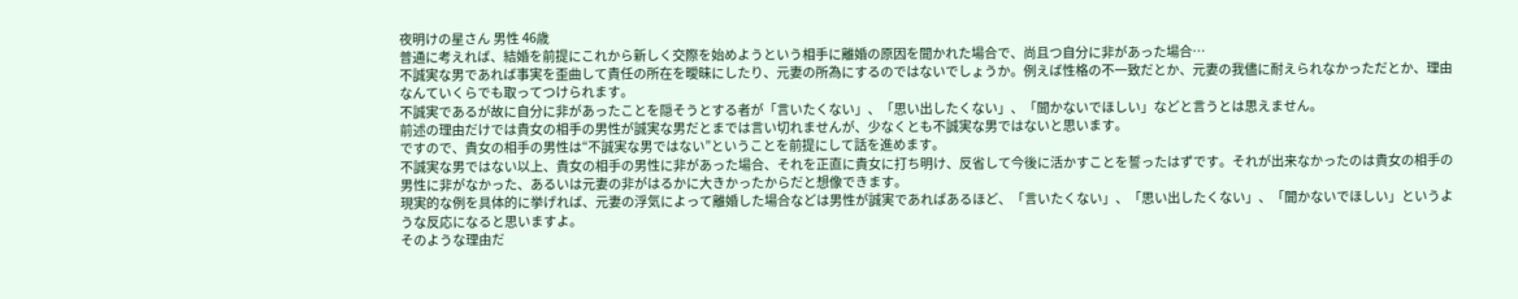夜明けの星さん 男性 46歳
普通に考えれば、結婚を前提にこれから新しく交際を始めようという相手に離婚の原因を聞かれた場合で、尚且つ自分に非があった場合…
不誠実な男であれば事実を歪曲して責任の所在を曖昧にしたり、元妻の所為にするのではないでしょうか。例えば性格の不一致だとか、元妻の我儘に耐えられなかっただとか、理由なんていくらでも取ってつけられます。
不誠実であるが故に自分に非があったことを隠そうとする者が「言いたくない」、「思い出したくない」、「聞かないでほしい」などと言うとは思えません。
前述の理由だけでは貴女の相手の男性が誠実な男だとまでは言い切れませんが、少なくとも不誠実な男ではないと思います。
ですので、貴女の相手の男性は“不誠実な男ではない”ということを前提にして話を進めます。
不誠実な男ではない以上、貴女の相手の男性に非があった場合、それを正直に貴女に打ち明け、反省して今後に活かすことを誓ったはずです。それが出来なかったのは貴女の相手の男性に非がなかった、あるいは元妻の非がはるかに大きかったからだと想像できます。
現実的な例を具体的に挙げれば、元妻の浮気によって離婚した場合などは男性が誠実であればあるほど、「言いたくない」、「思い出したくない」、「聞かないでほしい」というような反応になると思いますよ。
そのような理由だ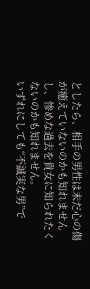としたら、相手の男性は未だ心の傷が癒えていないのかも知れませんし、惨めな過去を貴女に知られたくないのかも知れません。
いずれにしても“不誠実な男”で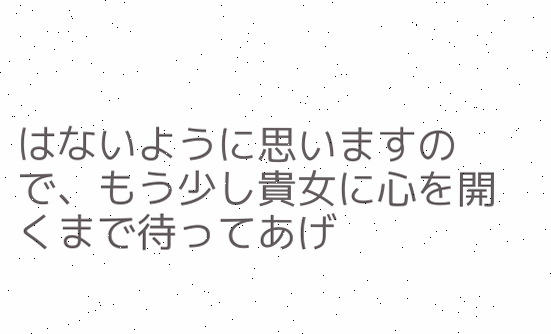はないように思いますので、もう少し貴女に心を開くまで待ってあげ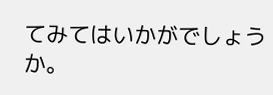てみてはいかがでしょうか。